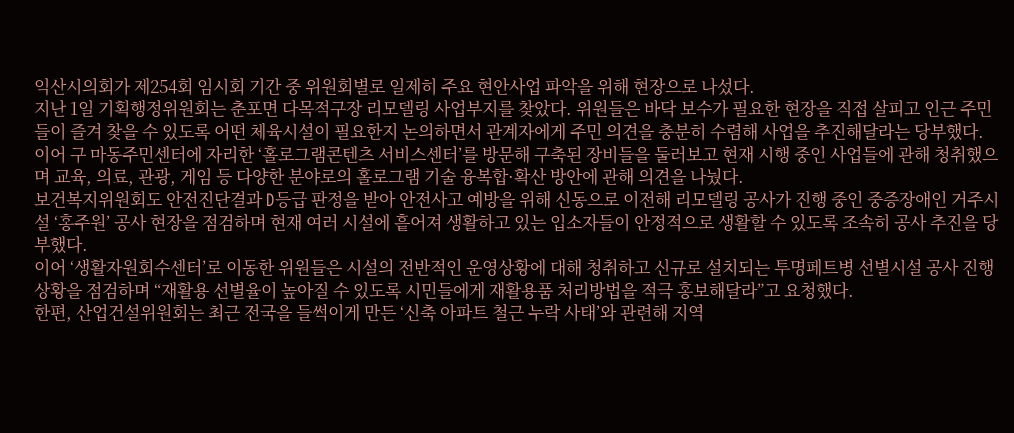익산시의회가 제254회 임시회 기간 중 위원회별로 일제히 주요 현안사업 파악을 위해 현장으로 나섰다.
지난 1일 기획행정위원회는 춘포면 다목적구장 리모델링 사업부지를 찾았다. 위원들은 바닥 보수가 필요한 현장을 직접 살피고 인근 주민들이 즐겨 찾을 수 있도록 어떤 체육시설이 필요한지 논의하면서 관계자에게 주민 의견을 충분히 수렴해 사업을 추진해달라는 당부했다.
이어 구 마동주민센터에 자리한 ‘홀로그램콘텐츠 서비스센터’를 방문해 구축된 장비들을 둘러보고 현재 시행 중인 사업들에 관해 청취했으며 교육, 의료, 관광, 게임 등 다양한 분야로의 홀로그램 기술 융복합·확산 방안에 관해 의견을 나눴다.
보건복지위원회도 안전진단결과 D등급 판정을 받아 안전사고 예방을 위해 신동으로 이전해 리모델링 공사가 진행 중인 중증장애인 거주시설 ‘홍주원’ 공사 현장을 점검하며 현재 여러 시설에 흩어져 생활하고 있는 입소자들이 안정적으로 생활할 수 있도록 조속히 공사 추진을 당부했다.
이어 ‘생활자원회수센터’로 이동한 위원들은 시설의 전반적인 운영상황에 대해 청취하고 신규로 설치되는 투명페트병 선별시설 공사 진행 상황을 점검하며 “재활용 선별율이 높아질 수 있도록 시민들에게 재활용품 처리방법을 적극 홍보해달라”고 요청했다.
한편, 산업건설위원회는 최근 전국을 들썩이게 만든 ‘신축 아파트 철근 누락 사태’와 관련해 지역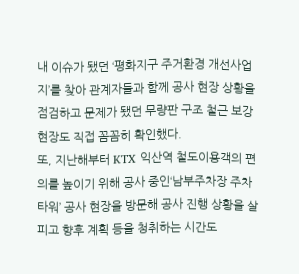내 이슈가 됐던 ‘평화지구 주거환경 개선사업지’를 찾아 관계자들과 함께 공사 현장 상황을 점검하고 문제가 됐던 무량판 구조 철근 보강 현장도 직접 꼼꼼히 확인했다.
또, 지난해부터 KTX 익산역 철도이용객의 편의를 높이기 위해 공사 중인‘남부주차장 주차타워’ 공사 현장을 방문해 공사 진행 상황을 살피고 향후 계획 등을 청취하는 시간도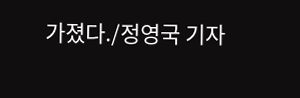가졌다./정영국 기자